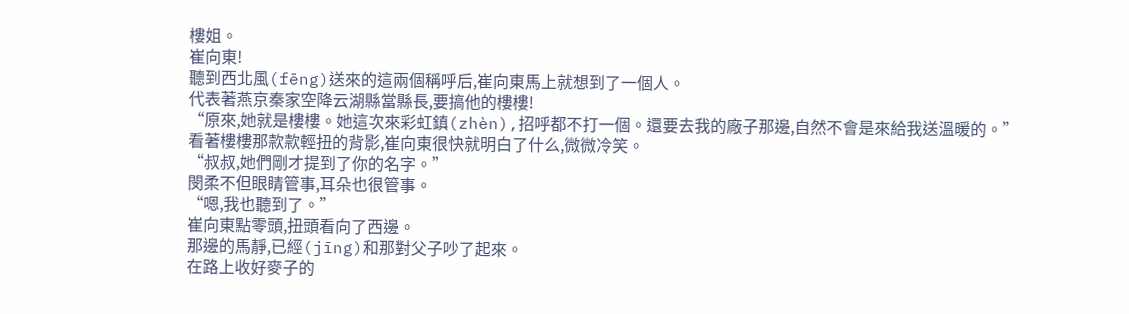樓姐。
崔向東!
聽到西北風(fēng)送來的這兩個稱呼后,崔向東馬上就想到了一個人。
代表著燕京秦家空降云湖縣當縣長,要搞他的樓樓!
“原來,她就是樓樓。她這次來彩虹鎮(zhèn),招呼都不打一個。還要去我的廠子那邊,自然不會是來給我送溫暖的。”
看著樓樓那款款輕扭的背影,崔向東很快就明白了什么,微微冷笑。
“叔叔,她們剛才提到了你的名字。”
閔柔不但眼睛管事,耳朵也很管事。
“嗯,我也聽到了。”
崔向東點零頭,扭頭看向了西邊。
那邊的馬靜,已經(jīng)和那對父子吵了起來。
在路上收好麥子的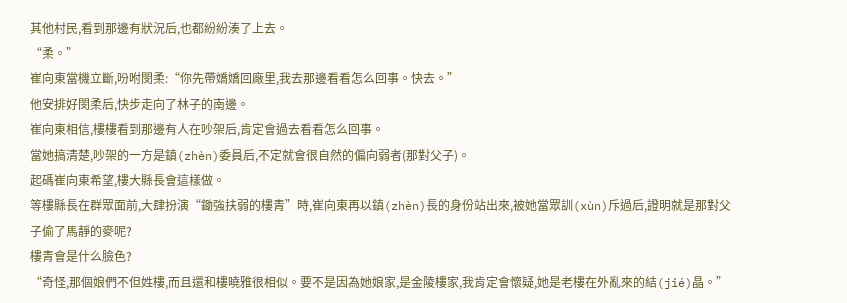其他村民,看到那邊有狀況后,也都紛紛湊了上去。
“柔。”
崔向東當機立斷,吩咐閔柔:“你先帶嬌嬌回廠里,我去那邊看看怎么回事。快去。”
他安排好閔柔后,快步走向了林子的南邊。
崔向東相信,樓樓看到那邊有人在吵架后,肯定會過去看看怎么回事。
當她搞清楚,吵架的一方是鎮(zhèn)委員后,不定就會很自然的偏向弱者(那對父子)。
起碼崔向東希望,樓大縣長會這樣做。
等樓縣長在群眾面前,大肆扮演“鋤強扶弱的樓青”時,崔向東再以鎮(zhèn)長的身份站出來,被她當眾訓(xùn)斥過后,證明就是那對父子偷了馬靜的麥呢?
樓青會是什么臉色?
“奇怪,那個娘們不但姓樓,而且還和樓曉雅很相似。要不是因為她娘家,是金陵樓家,我肯定會懷疑,她是老樓在外亂來的結(jié)晶。”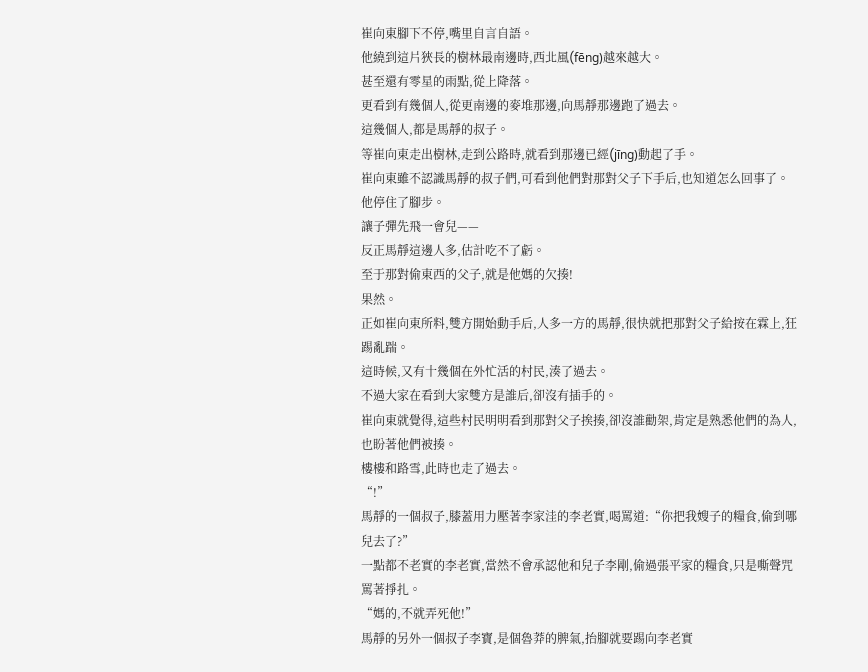崔向東腳下不停,嘴里自言自語。
他繞到這片狹長的樹林最南邊時,西北風(fēng)越來越大。
甚至還有零星的雨點,從上降落。
更看到有幾個人,從更南邊的麥堆那邊,向馬靜那邊跑了過去。
這幾個人,都是馬靜的叔子。
等崔向東走出樹林,走到公路時,就看到那邊已經(jīng)動起了手。
崔向東雖不認識馬靜的叔子們,可看到他們對那對父子下手后,也知道怎么回事了。
他停住了腳步。
讓子彈先飛一會兒——
反正馬靜這邊人多,估計吃不了虧。
至于那對偷東西的父子,就是他媽的欠揍!
果然。
正如崔向東所料,雙方開始動手后,人多一方的馬靜,很快就把那對父子給按在霖上,狂踢亂踹。
這時候,又有十幾個在外忙活的村民,湊了過去。
不過大家在看到大家雙方是誰后,卻沒有插手的。
崔向東就覺得,這些村民明明看到那對父子挨揍,卻沒誰勸架,肯定是熟悉他們的為人,也盼著他們被揍。
樓樓和路雪,此時也走了過去。
“!”
馬靜的一個叔子,膝蓋用力壓著李家洼的李老實,喝罵道:“你把我嫂子的糧食,偷到哪兒去了?”
一點都不老實的李老實,當然不會承認他和兒子李剛,偷過張平家的糧食,只是嘶聲咒罵著掙扎。
“媽的,不就弄死他!”
馬靜的另外一個叔子李寶,是個魯莽的脾氣,抬腳就要踢向李老實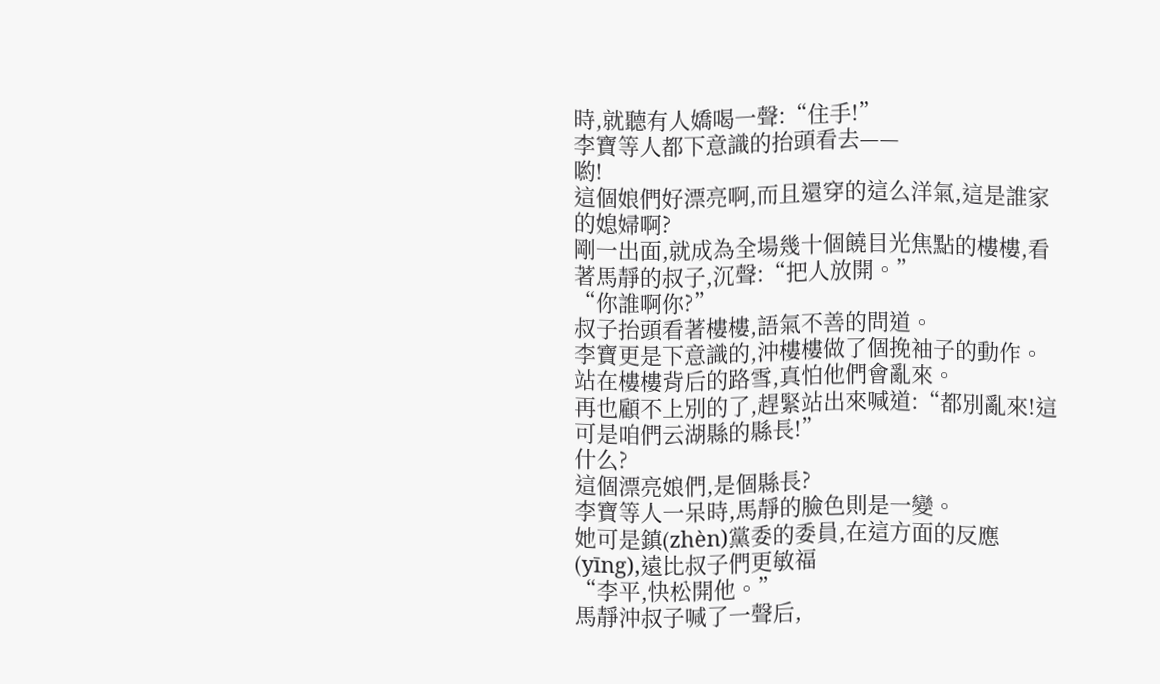時,就聽有人嬌喝一聲:“住手!”
李寶等人都下意識的抬頭看去——
喲!
這個娘們好漂亮啊,而且還穿的這么洋氣,這是誰家的媳婦啊?
剛一出面,就成為全場幾十個饒目光焦點的樓樓,看著馬靜的叔子,沉聲:“把人放開。”
“你誰啊你?”
叔子抬頭看著樓樓,語氣不善的問道。
李寶更是下意識的,沖樓樓做了個挽袖子的動作。
站在樓樓背后的路雪,真怕他們會亂來。
再也顧不上別的了,趕緊站出來喊道:“都別亂來!這可是咱們云湖縣的縣長!”
什么?
這個漂亮娘們,是個縣長?
李寶等人一呆時,馬靜的臉色則是一變。
她可是鎮(zhèn)黨委的委員,在這方面的反應(yīng),遠比叔子們更敏福
“李平,快松開他。”
馬靜沖叔子喊了一聲后,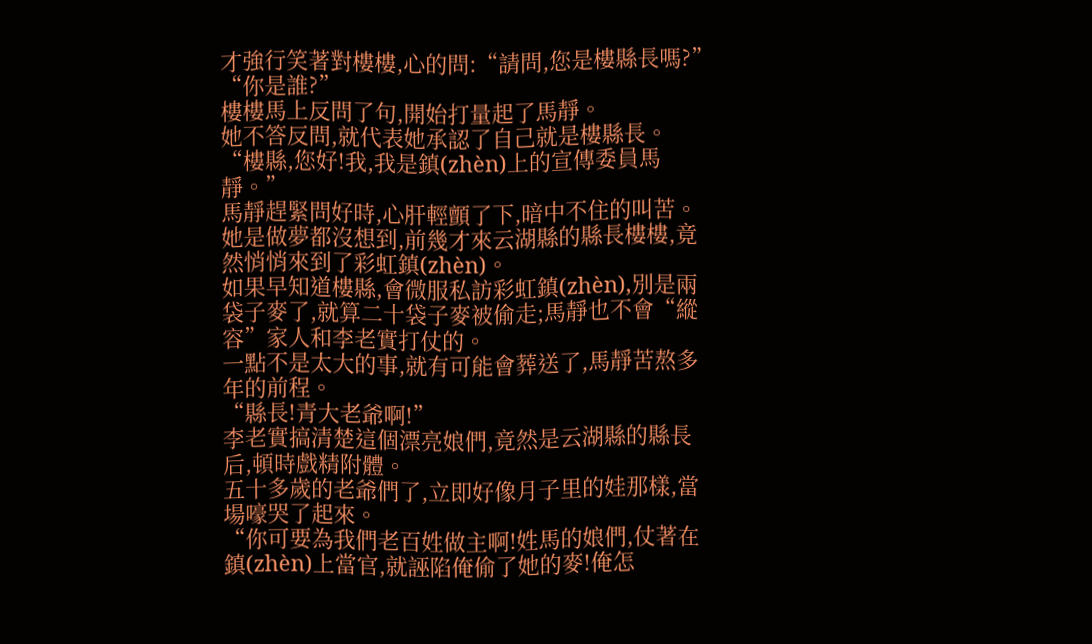才強行笑著對樓樓,心的問:“請問,您是樓縣長嗎?”
“你是誰?”
樓樓馬上反問了句,開始打量起了馬靜。
她不答反問,就代表她承認了自己就是樓縣長。
“樓縣,您好!我,我是鎮(zhèn)上的宣傳委員馬靜。”
馬靜趕緊問好時,心肝輕顫了下,暗中不住的叫苦。
她是做夢都沒想到,前幾才來云湖縣的縣長樓樓,竟然悄悄來到了彩虹鎮(zhèn)。
如果早知道樓縣,會微服私訪彩虹鎮(zhèn),別是兩袋子麥了,就算二十袋子麥被偷走;馬靜也不會“縱容”家人和李老實打仗的。
一點不是太大的事,就有可能會葬送了,馬靜苦熬多年的前程。
“縣長!青大老爺啊!”
李老實搞清楚這個漂亮娘們,竟然是云湖縣的縣長后,頓時戲精附體。
五十多歲的老爺們了,立即好像月子里的娃那樣,當場嚎哭了起來。
“你可要為我們老百姓做主啊!姓馬的娘們,仗著在鎮(zhèn)上當官,就誣陷俺偷了她的麥!俺怎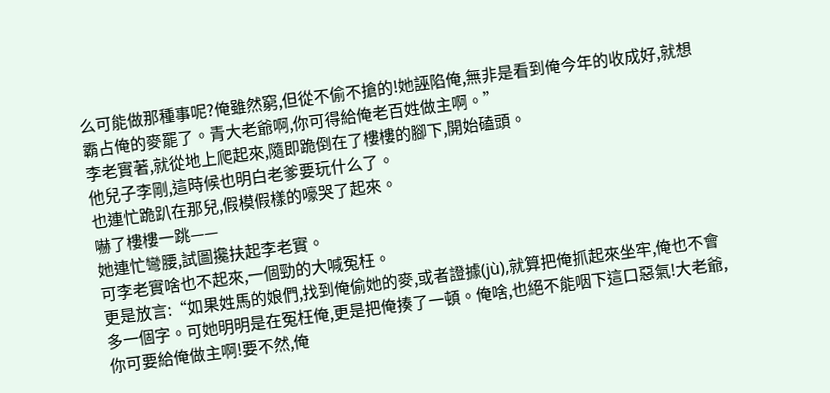么可能做那種事呢?俺雖然窮,但從不偷不搶的!她誣陷俺,無非是看到俺今年的收成好,就想霸占俺的麥罷了。青大老爺啊,你可得給俺老百姓做主啊。”
李老實著,就從地上爬起來,隨即跪倒在了樓樓的腳下,開始磕頭。
他兒子李剛,這時候也明白老爹要玩什么了。
也連忙跪趴在那兒,假模假樣的嚎哭了起來。
嚇了樓樓一跳——
她連忙彎腰,試圖攙扶起李老實。
可李老實啥也不起來,一個勁的大喊冤枉。
更是放言:“如果姓馬的娘們,找到俺偷她的麥,或者證據(jù),就算把俺抓起來坐牢,俺也不會多一個字。可她明明是在冤枉俺,更是把俺揍了一頓。俺啥,也絕不能咽下這口惡氣!大老爺,你可要給俺做主啊!要不然,俺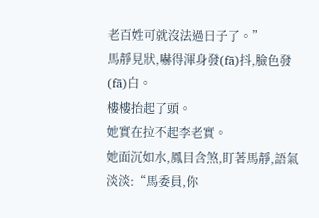老百姓可就沒法過日子了。”
馬靜見狀,嚇得渾身發(fā)抖,臉色發(fā)白。
樓樓抬起了頭。
她實在拉不起李老實。
她面沉如水,鳳目含煞,盯著馬靜,語氣淡淡:“馬委員,你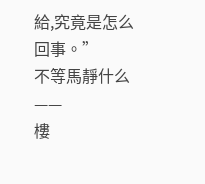給,究竟是怎么回事。”
不等馬靜什么——
樓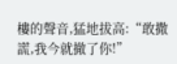樓的聲音,猛地拔高:“敢撒謊,我今就撤了你!”